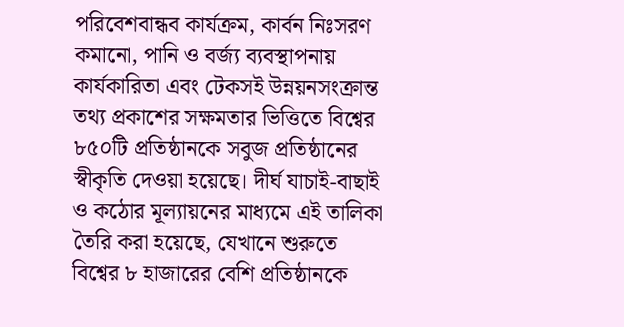পরিবেশবান্ধব কার্যক্রম, কার্বন নিঃসরণ কমানো, পানি ও বর্জ্য ব্যবস্থাপনায় কার্যকারিতা এবং টেকসই উন্নয়নসংক্রান্ত তথ্য প্রকাশের সক্ষমতার ভিত্তিতে বিশ্বের ৮৫০টি প্রতিষ্ঠানকে সবুজ প্রতিষ্ঠানের স্বীকৃতি দেওয়া হয়েছে। দীর্ঘ যাচাই-বাছাই ও কঠোর মূল্যায়নের মাধ্যমে এই তালিকা তৈরি করা হয়েছে, যেখানে শুরুতে বিশ্বের ৮ হাজারের বেশি প্রতিষ্ঠানকে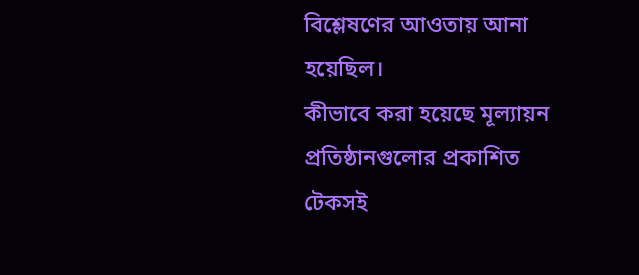বিশ্লেষণের আওতায় আনা হয়েছিল।
কীভাবে করা হয়েছে মূল্যায়ন
প্রতিষ্ঠানগুলোর প্রকাশিত টেকসই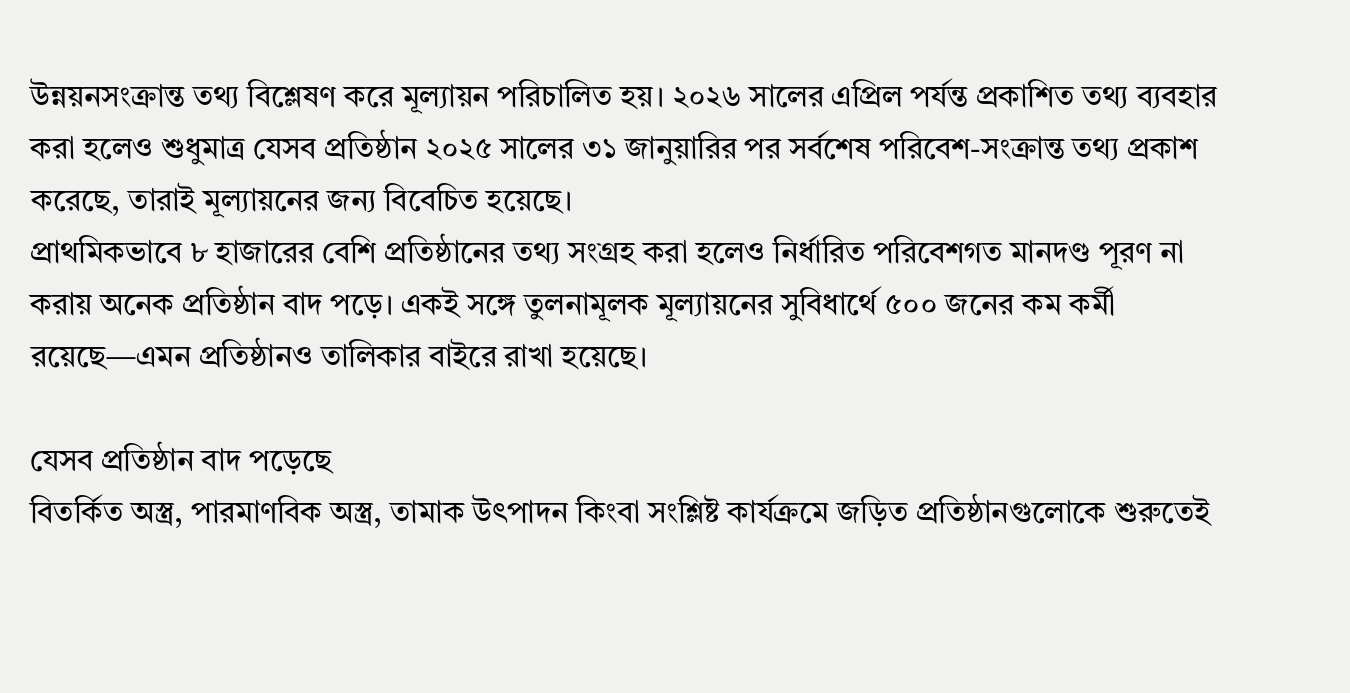উন্নয়নসংক্রান্ত তথ্য বিশ্লেষণ করে মূল্যায়ন পরিচালিত হয়। ২০২৬ সালের এপ্রিল পর্যন্ত প্রকাশিত তথ্য ব্যবহার করা হলেও শুধুমাত্র যেসব প্রতিষ্ঠান ২০২৫ সালের ৩১ জানুয়ারির পর সর্বশেষ পরিবেশ-সংক্রান্ত তথ্য প্রকাশ করেছে, তারাই মূল্যায়নের জন্য বিবেচিত হয়েছে।
প্রাথমিকভাবে ৮ হাজারের বেশি প্রতিষ্ঠানের তথ্য সংগ্রহ করা হলেও নির্ধারিত পরিবেশগত মানদণ্ড পূরণ না করায় অনেক প্রতিষ্ঠান বাদ পড়ে। একই সঙ্গে তুলনামূলক মূল্যায়নের সুবিধার্থে ৫০০ জনের কম কর্মী রয়েছে—এমন প্রতিষ্ঠানও তালিকার বাইরে রাখা হয়েছে।

যেসব প্রতিষ্ঠান বাদ পড়েছে
বিতর্কিত অস্ত্র, পারমাণবিক অস্ত্র, তামাক উৎপাদন কিংবা সংশ্লিষ্ট কার্যক্রমে জড়িত প্রতিষ্ঠানগুলোকে শুরুতেই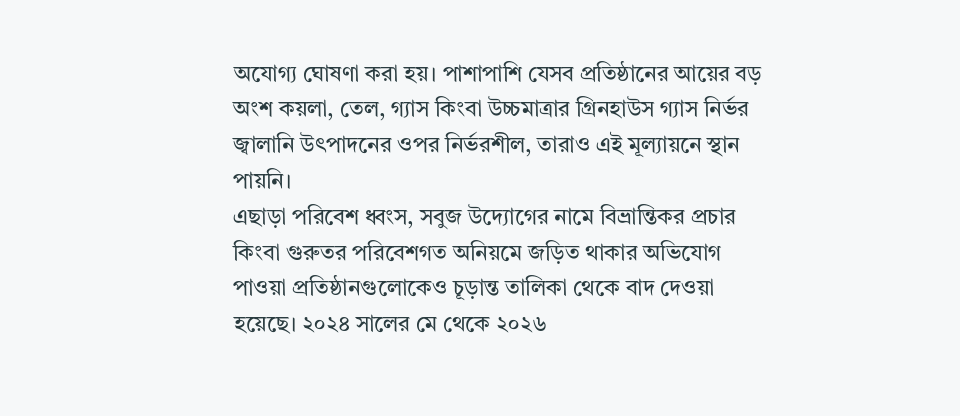অযোগ্য ঘোষণা করা হয়। পাশাপাশি যেসব প্রতিষ্ঠানের আয়ের বড় অংশ কয়লা, তেল, গ্যাস কিংবা উচ্চমাত্রার গ্রিনহাউস গ্যাস নির্ভর জ্বালানি উৎপাদনের ওপর নির্ভরশীল, তারাও এই মূল্যায়নে স্থান পায়নি।
এছাড়া পরিবেশ ধ্বংস, সবুজ উদ্যোগের নামে বিভ্রান্তিকর প্রচার কিংবা গুরুতর পরিবেশগত অনিয়মে জড়িত থাকার অভিযোগ পাওয়া প্রতিষ্ঠানগুলোকেও চূড়ান্ত তালিকা থেকে বাদ দেওয়া হয়েছে। ২০২৪ সালের মে থেকে ২০২৬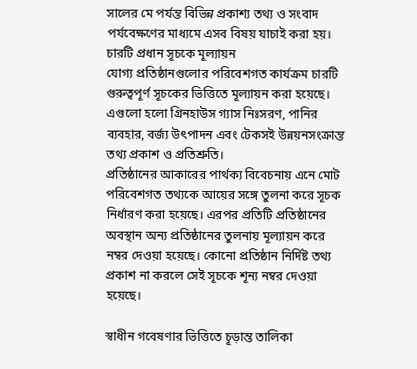সালের মে পর্যন্ত বিভিন্ন প্রকাশ্য তথ্য ও সংবাদ পর্যবেক্ষণের মাধ্যমে এসব বিষয় যাচাই করা হয়।
চারটি প্রধান সূচকে মূল্যায়ন
যোগ্য প্রতিষ্ঠানগুলোর পরিবেশগত কার্যক্রম চারটি গুরুত্বপূর্ণ সূচকের ভিত্তিতে মূল্যায়ন করা হয়েছে। এগুলো হলো গ্রিনহাউস গ্যাস নিঃসরণ, পানির ব্যবহার, বর্জ্য উৎপাদন এবং টেকসই উন্নয়নসংক্রান্ত তথ্য প্রকাশ ও প্রতিশ্রুতি।
প্রতিষ্ঠানের আকারের পার্থক্য বিবেচনায় এনে মোট পরিবেশগত তথ্যকে আয়ের সঙ্গে তুলনা করে সূচক নির্ধারণ করা হয়েছে। এরপর প্রতিটি প্রতিষ্ঠানের অবস্থান অন্য প্রতিষ্ঠানের তুলনায় মূল্যায়ন করে নম্বর দেওয়া হয়েছে। কোনো প্রতিষ্ঠান নির্দিষ্ট তথ্য প্রকাশ না করলে সেই সূচকে শূন্য নম্বর দেওয়া হয়েছে।

স্বাধীন গবেষণার ভিত্তিতে চূড়ান্ত তালিকা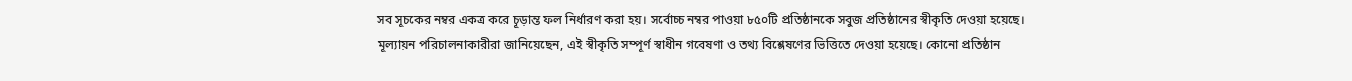সব সূচকের নম্বর একত্র করে চূড়ান্ত ফল নির্ধারণ করা হয়। সর্বোচ্চ নম্বর পাওয়া ৮৫০টি প্রতিষ্ঠানকে সবুজ প্রতিষ্ঠানের স্বীকৃতি দেওয়া হয়েছে।
মূল্যায়ন পরিচালনাকারীরা জানিয়েছেন, এই স্বীকৃতি সম্পূর্ণ স্বাধীন গবেষণা ও তথ্য বিশ্লেষণের ভিত্তিতে দেওয়া হয়েছে। কোনো প্রতিষ্ঠান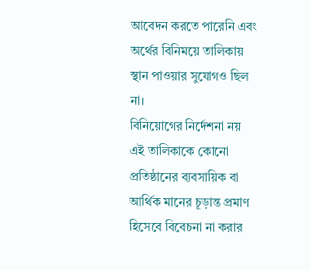আবেদন করতে পারেনি এবং অর্থের বিনিময়ে তালিকায় স্থান পাওয়ার সুযোগও ছিল না।
বিনিয়োগের নির্দেশনা নয়
এই তালিকাকে কোনো প্রতিষ্ঠানের ব্যবসায়িক বা আর্থিক মানের চূড়ান্ত প্রমাণ হিসেবে বিবেচনা না করার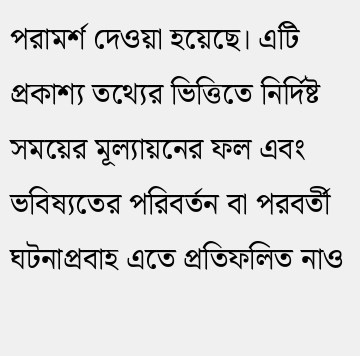পরামর্শ দেওয়া হয়েছে। এটি প্রকাশ্য তথ্যের ভিত্তিতে নির্দিষ্ট সময়ের মূল্যায়নের ফল এবং ভবিষ্যতের পরিবর্তন বা পরবর্তী ঘটনাপ্রবাহ এতে প্রতিফলিত নাও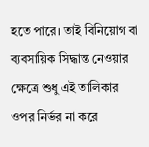হতে পারে। তাই বিনিয়োগ বা ব্যবসায়িক সিদ্ধান্ত নেওয়ার ক্ষেত্রে শুধু এই তালিকার ওপর নির্ভর না করে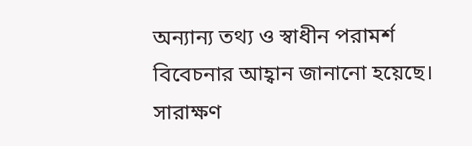অন্যান্য তথ্য ও স্বাধীন পরামর্শ বিবেচনার আহ্বান জানানো হয়েছে।
সারাক্ষণ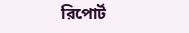রিপোর্ট